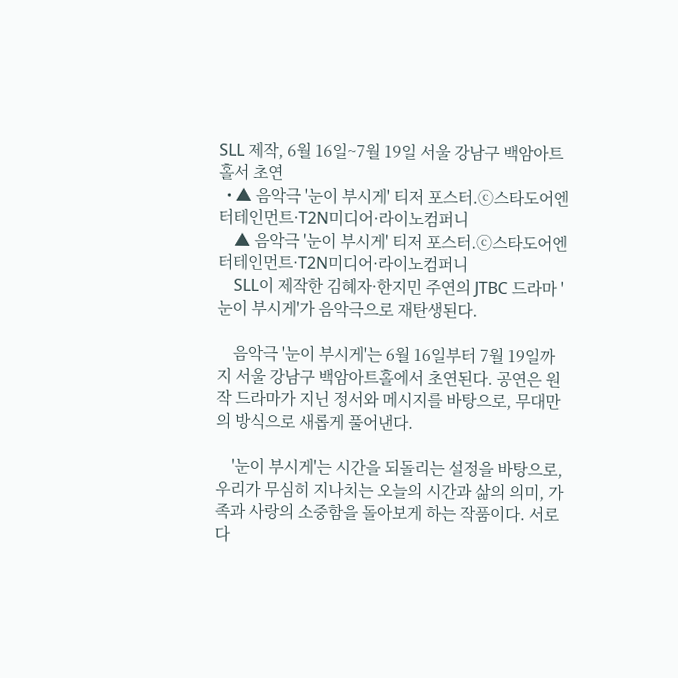SLL 제작, 6월 16일~7월 19일 서울 강남구 백암아트홀서 초연
  • ▲ 음악극 '눈이 부시게' 티저 포스터.ⓒ스타도어엔터테인먼트·T2N미디어·라이노컴퍼니
    ▲ 음악극 '눈이 부시게' 티저 포스터.ⓒ스타도어엔터테인먼트·T2N미디어·라이노컴퍼니
    SLL이 제작한 김혜자·한지민 주연의 JTBC 드라마 '눈이 부시게'가 음악극으로 재탄생된다.

    음악극 '눈이 부시게'는 6월 16일부터 7월 19일까지 서울 강남구 백암아트홀에서 초연된다. 공연은 원작 드라마가 지닌 정서와 메시지를 바탕으로, 무대만의 방식으로 새롭게 풀어낸다.

    '눈이 부시게'는 시간을 되돌리는 설정을 바탕으로, 우리가 무심히 지나치는 오늘의 시간과 삶의 의미, 가족과 사랑의 소중함을 돌아보게 하는 작품이다. 서로 다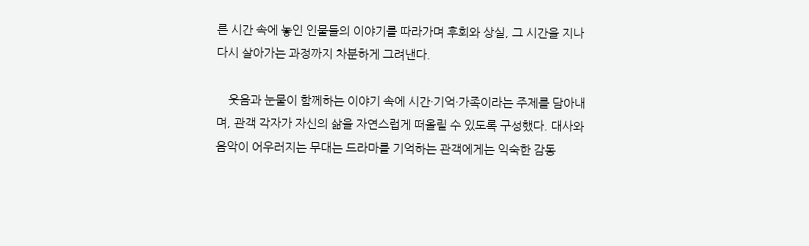른 시간 속에 놓인 인물들의 이야기를 따라가며 후회와 상실, 그 시간을 지나 다시 살아가는 과정까지 차분하게 그려낸다.

    웃음과 눈물이 함께하는 이야기 속에 시간·기억·가족이라는 주제를 담아내며, 관객 각자가 자신의 삶을 자연스럽게 떠올릴 수 있도록 구성했다. 대사와 음악이 어우러지는 무대는 드라마를 기억하는 관객에게는 익숙한 감동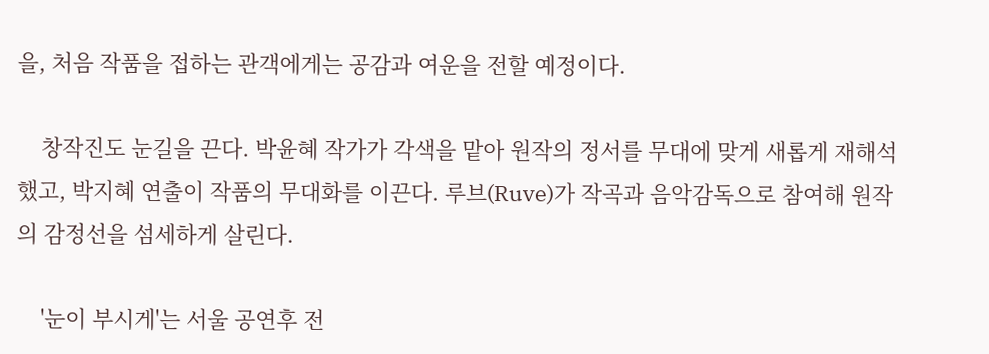을, 처음 작품을 접하는 관객에게는 공감과 여운을 전할 예정이다.

    창작진도 눈길을 끈다. 박윤혜 작가가 각색을 맡아 원작의 정서를 무대에 맞게 새롭게 재해석했고, 박지혜 연출이 작품의 무대화를 이끈다. 루브(Ruve)가 작곡과 음악감독으로 참여해 원작의 감정선을 섬세하게 살린다.

    '눈이 부시게'는 서울 공연후 전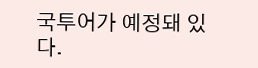국투어가 예정돼 있다.